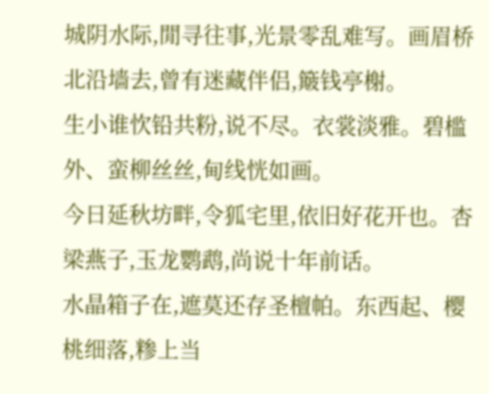城阴水际,閒寻往事,光景零乱难写。画眉桥北沿墙去,曾有迷藏伴侣,簸钱亭榭。
生小谁忺铅共粉,说不尽。衣裳淡雅。碧槛外、蛮柳丝丝,甸线恍如画。
今日延秋坊畔,令狐宅里,依旧好花开也。杏梁燕子,玉龙鹦鹉,尚说十年前话。
水晶箱子在,遮莫还存圣檀帕。东西起、樱桃细落,糁上当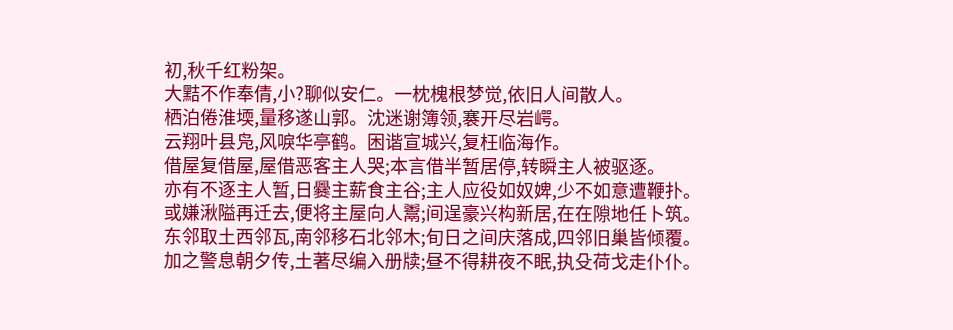初,秋千红粉架。
大黠不作奉倩,小?聊似安仁。一枕槐根梦觉,依旧人间散人。
栖泊倦淮堧,量移遂山郭。沈迷谢簿领,褰开尽岩崿。
云翔叶县凫,风唳华亭鹤。困谐宣城兴,复枉临海作。
借屋复借屋,屋借恶客主人哭;本言借半暂居停,转瞬主人被驱逐。
亦有不逐主人暂,日爨主薪食主谷;主人应役如奴婢,少不如意遭鞭扑。
或嫌湫隘再迁去,便将主屋向人鬻;间逞豪兴构新居,在在隙地任卜筑。
东邻取土西邻瓦,南邻移石北邻木;旬日之间庆落成,四邻旧巢皆倾覆。
加之警息朝夕传,土著尽编入册牍;昼不得耕夜不眠,执殳荷戈走仆仆。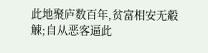此地聚庐数百年,贫富相安无觳觫;自从恶客逼此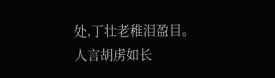处,丁壮老稚泪盈目。
人言胡虏如长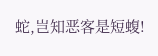蛇,岂知恶客是短蝮!